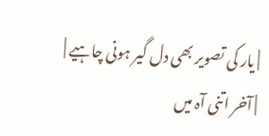| یار کی تصویر بھی دل گیر ہونی چاہیے |
| آخر اتنی آہ میں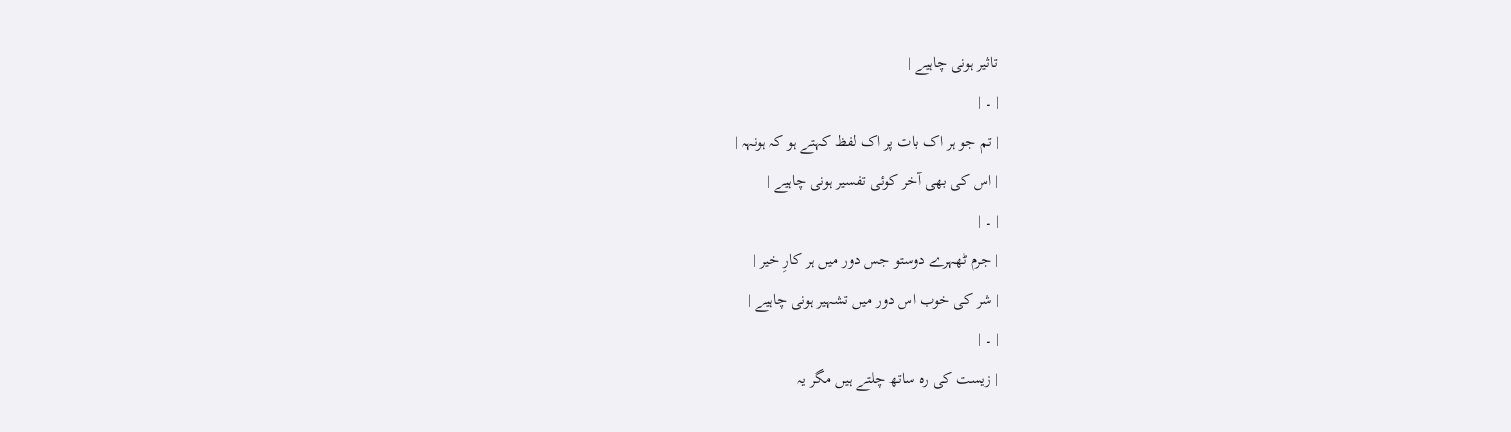تاثیر ہونی چاہیے |
| ۔ |
| تم جو ہر اک بات پر اک لفظ کہتے ہو کہ ہونہہ |
| اس کی بھی آخر کوئی تفسیر ہونی چاہیے |
| ۔ |
| جرم ٹھہرے دوستو جس دور میں ہر کارِ خیر |
| شر کی خوب اس دور میں تشہیر ہونی چاہیے |
| ۔ |
| زیست کی رہ ساتھ چلتے ہیں مگر یہ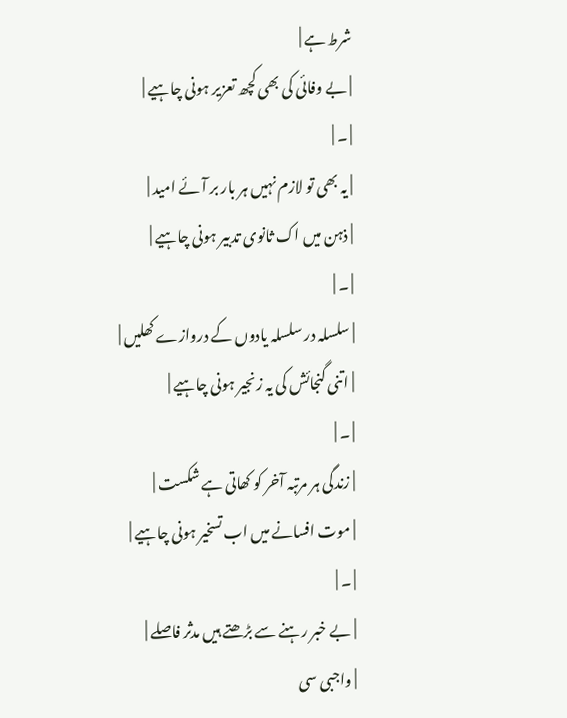شرط ہے |
| بے وفائی کی بھی کچھ تعزیر ہونی چاہیے |
| ۔ |
| یہ بھی تو لازم نہیں ہر بار بر آئے امید |
| ذہن میں اک ثانوی تدبیر ہونی چاہیے |
| ۔ |
| سلسلہ در سلسلہ یادوں کے دروازے کھلیں |
| اتنی گنجائش کی یہ زنجیر ہونی چاہیے |
| ۔ |
| زندگی ہر مرتبہ آخر کو کھاتی ہے شکست |
| موت افسانے میں اب تسخیر ہونی چاہیے |
| ۔ |
| بے خبر رہنے سے بڑھتے ہیں مدثر فاصلے |
| واجبی سی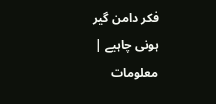فکر دامن گیر ہونی چاہیے |
معلومات